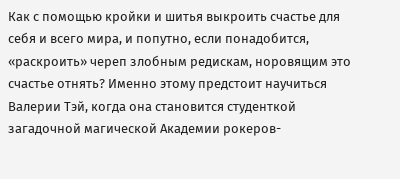Как с помощью кройки и шитья выкроить счастье для себя и всего мира, и попутно, если понадобится, «раскроить» череп злобным редискам, норовящим это счастье отнять? Именно этому предстоит научиться Валерии Тэй, когда она становится студенткой загадочной магической Академии рокеров-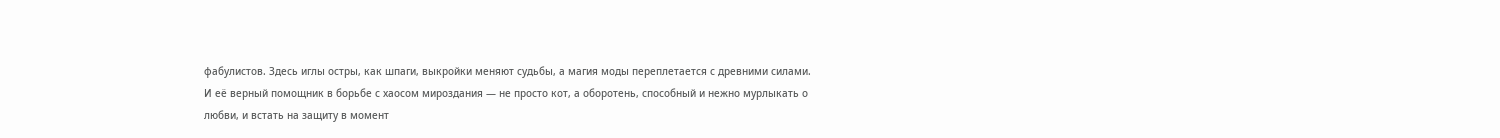фабулистов. Здесь иглы остры, как шпаги, выкройки меняют судьбы, а магия моды переплетается с древними силами. И её верный помощник в борьбе с хаосом мироздания — не просто кот, а оборотень, способный и нежно мурлыкать о любви, и встать на защиту в момент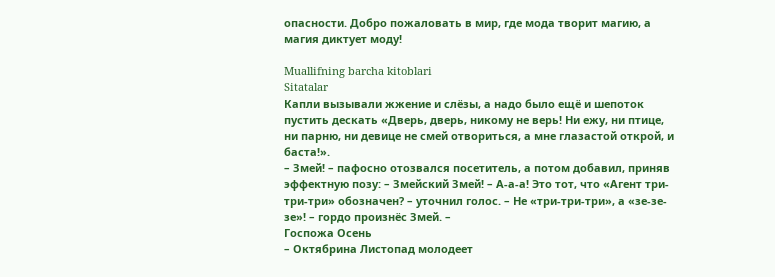опасности. Добро пожаловать в мир, где мода творит магию, а магия диктует моду!

Muallifning barcha kitoblari
Sitatalar
Капли вызывали жжение и слёзы, а надо было ещё и шепоток пустить дескать «Дверь, дверь, никому не верь! Ни ежу, ни птице, ни парню, ни девице не смей отвориться, а мне глазастой открой, и баста!».
– Змей! – пафосно отозвался посетитель, а потом добавил, приняв эффектную позу: – Змейский Змей! – А-а-а! Это тот, что «Агент три-три-три» обозначен? – уточнил голос. – Не «три-три-три», а «зе-зе-зе»! – гордо произнёс Змей. –
Госпожа Осень
– Октябрина Листопад молодеет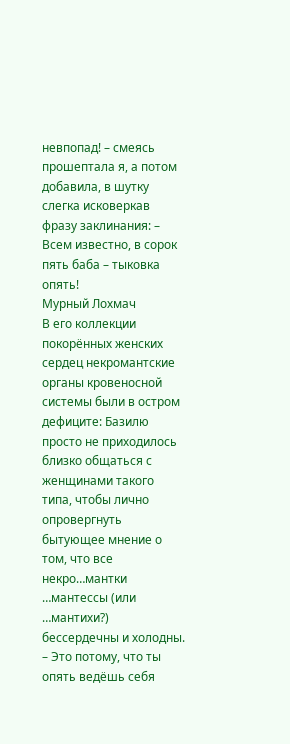невпопад! – смеясь прошептала я, а потом добавила, в шутку слегка исковеркав фразу заклинания: – Всем известно, в сорок пять баба – тыковка опять!
Мурный Лохмач
В его коллекции покорённых женских сердец некромантские органы кровеносной системы были в остром дефиците: Базилю просто не приходилось близко общаться с женщинами такого типа, чтобы лично опровергнуть бытующее мнение о том, что все некро…мантки …мантессы (или …мантихи?) бессердечны и холодны.
– Это потому, что ты опять ведёшь себя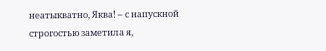неатыкватно, Яква! – с напускной строгостью заметила я,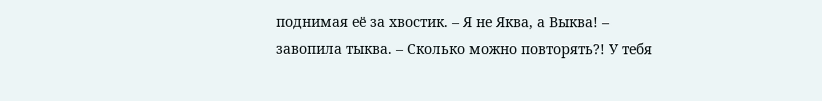поднимая её за хвостик. – Я не Яква, а Выква! – завопила тыква. – Сколько можно повторять?! У тебя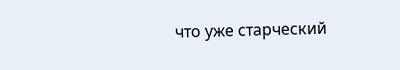что уже старческий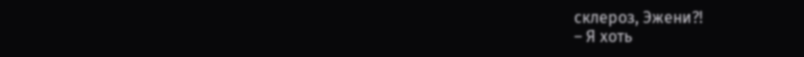склероз, Эжени?!
– Я хоть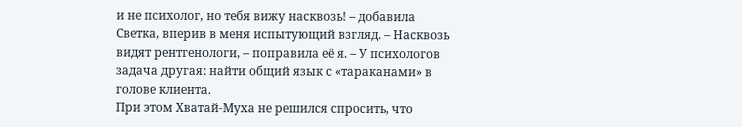и не психолог, но тебя вижу насквозь! – добавила Светка, вперив в меня испытующий взгляд. – Насквозь видят рентгенологи, – поправила её я. – У психологов задача другая: найти общий язык с «тараканами» в голове клиента.
При этом Хватай-Муха не решился спросить, что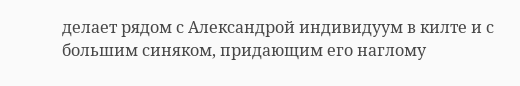делает рядом с Александрой индивидуум в килте и с большим синяком, придающим его наглому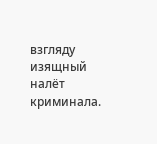взгляду изящный налёт криминала.